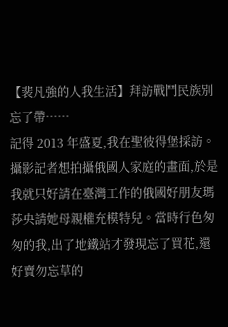【裴凡強的人我生活】拜訪戰鬥民族別忘了帶……
記得 2013 年盛夏,我在聖彼得堡採訪。攝影記者想拍攝俄國人家庭的畫面,於是我就只好請在臺灣工作的俄國好朋友瑪莎央請她母親權充模特兒。當時行色匆匆的我,出了地鐵站才發現忘了買花,還好賣勿忘草的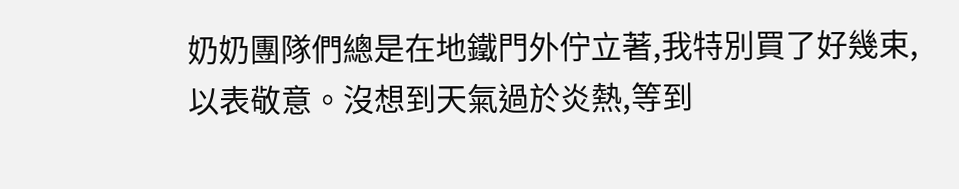奶奶團隊們總是在地鐵門外佇立著,我特別買了好幾束,以表敬意。沒想到天氣過於炎熱,等到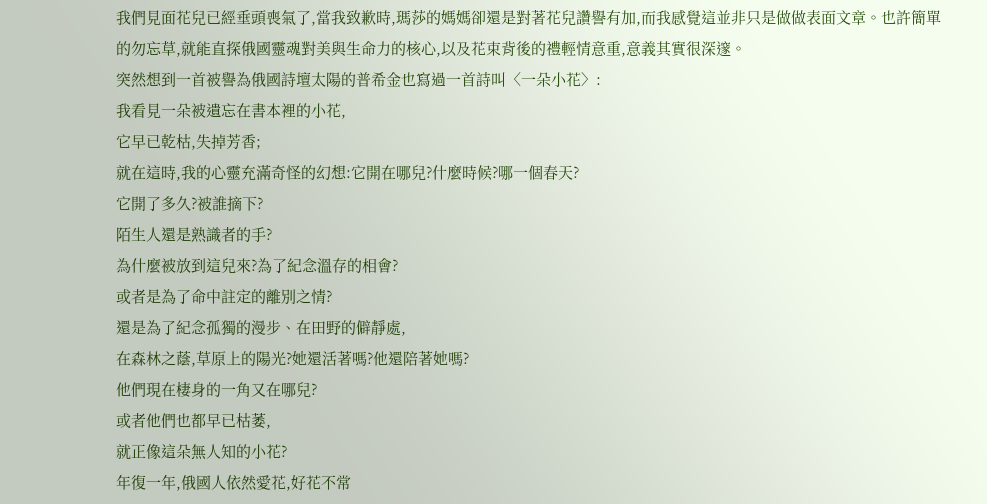我們見面花兒已經垂頭喪氣了,當我致歉時,瑪莎的媽媽卻還是對著花兒讚譽有加,而我感覺這並非只是做做表面文章。也許簡單的勿忘草,就能直探俄國靈魂對美與生命力的核心,以及花束背後的禮輕情意重,意義其實很深邃。
突然想到一首被譽為俄國詩壇太陽的普希金也寫過一首詩叫〈一朵小花〉:
我看見一朵被遺忘在書本裡的小花,
它早已乾枯,失掉芳香;
就在這時,我的心靈充滿奇怪的幻想:它開在哪兒?什麼時候?哪一個春天?
它開了多久?被誰摘下?
陌生人還是熟識者的手?
為什麼被放到這兒來?為了紀念溫存的相會?
或者是為了命中註定的離別之情?
還是為了紀念孤獨的漫步、在田野的僻靜處,
在森林之蔭,草原上的陽光?她還活著嗎?他還陪著她嗎?
他們現在棲身的一角又在哪兒?
或者他們也都早已枯萎,
就正像這朵無人知的小花?
年復一年,俄國人依然愛花,好花不常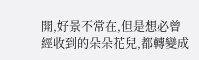開,好景不常在,但是想必曾經收到的朵朵花兒,都轉變成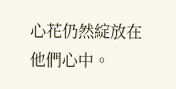心花仍然綻放在他們心中。